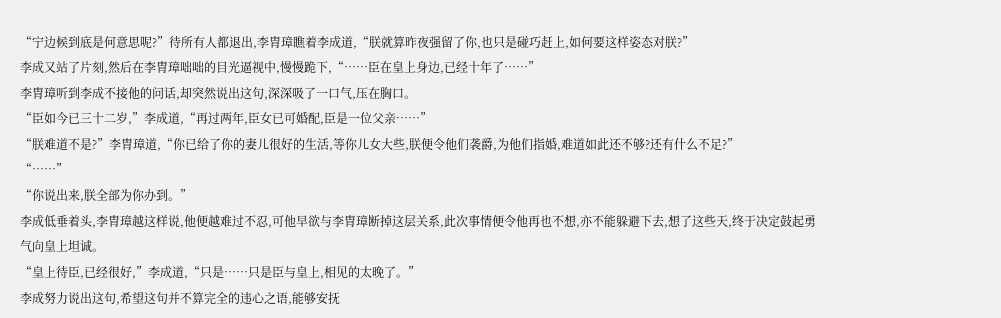“宁边候到底是何意思呢?”待所有人都退出,李胄璋瞧着李成道,“朕就算昨夜强留了你,也只是碰巧赶上,如何要这样姿态对朕?”
李成又站了片刻,然后在李胄璋咄咄的目光逼视中,慢慢跪下,“……臣在皇上身边,已经十年了……”
李胄璋听到李成不接他的问话,却突然说出这句,深深吸了一口气,压在胸口。
“臣如今已三十二岁,”李成道,“再过两年,臣女已可婚配,臣是一位父亲……”
“朕难道不是?”李胄璋道,“你已给了你的妻儿很好的生活,等你儿女大些,朕便令他们袭爵,为他们指婚,难道如此还不够?还有什么不足?”
“……”
“你说出来,朕全部为你办到。”
李成低垂着头,李胄璋越这样说,他便越难过不忍,可他早欲与李胄璋断掉这层关系,此次事情便令他再也不想,亦不能躲避下去,想了这些天,终于决定鼓起勇气向皇上坦诚。
“皇上待臣,已经很好,”李成道,“只是……只是臣与皇上,相见的太晚了。”
李成努力说出这句,希望这句并不算完全的违心之语,能够安抚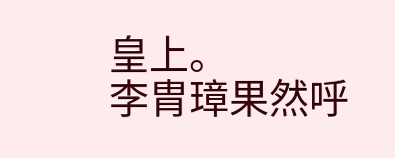皇上。
李胄璋果然呼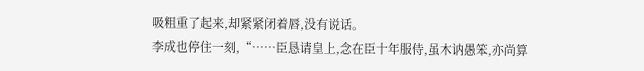吸粗重了起来,却紧紧闭着唇,没有说话。
李成也停住一刻,“……臣恳请皇上,念在臣十年服侍,虽木讷愚笨,亦尚算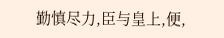勤慎尽力,臣与皇上,便,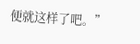便就这样了吧。”